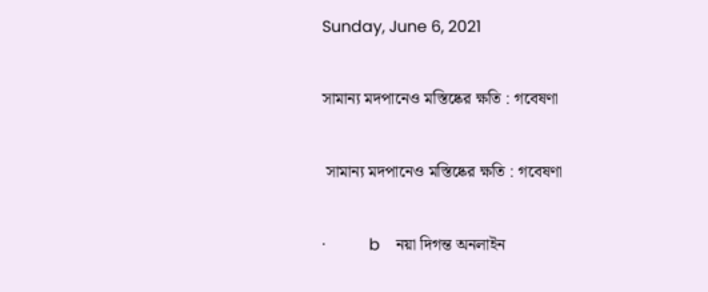Sunday, June 6, 2021

সামান্য মদপানেও মস্তিষ্কের ক্ষতি : গবেষণা

 সামান্য মদপানেও মস্তিষ্কের ক্ষতি : গবেষণা

·           b    নয়া দিগন্ত অনলাইন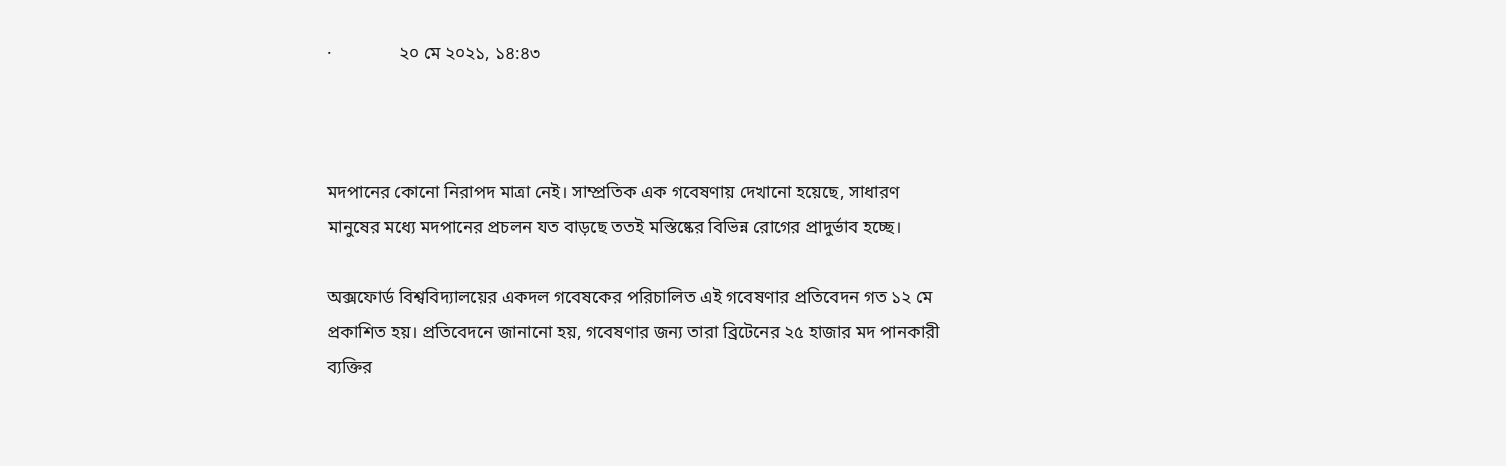·               ২০ মে ২০২১, ১৪:৪৩



মদপানের কোনো নিরাপদ মাত্রা নেই। সাম্প্রতিক এক গবেষণায় দেখানো হয়েছে, সাধারণ মানুষের মধ্যে মদপানের প্রচলন যত বাড়ছে ততই মস্তিষ্কের বিভিন্ন রোগের প্রাদুর্ভাব হচ্ছে।

অক্সফোর্ড বিশ্ববিদ্যালয়ের একদল গবেষকের পরিচালিত এই গবেষণার প্রতিবেদন গত ১২ মে প্রকাশিত হয়। প্রতিবেদনে জানানো হয়, গবেষণার জন্য তারা ব্রিটেনের ২৫ হাজার মদ পানকারী ব্যক্তির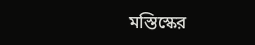মস্তিস্কের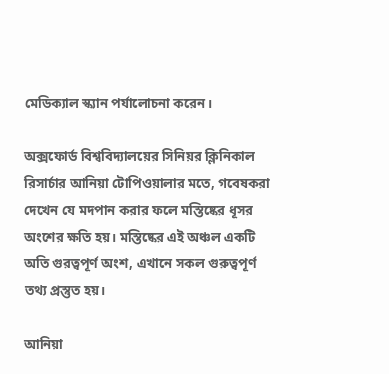মেডিক্যাল স্ক্যান পর্যালোচনা করেন।

অক্সফোর্ড বিশ্ববিদ্যালয়ের সিনিয়র ক্লিনিকাল রিসার্চার আনিয়া টোপিওয়ালার মতে, গবেষকরা দেখেন যে মদপান করার ফলে মস্তিষ্কের ধূসর অংশের ক্ষতি হয়। মস্তিষ্কের এই অঞ্চল একটি অতি গুরত্বপূর্ণ অংশ, এখানে সকল গুরুত্বপূর্ণ তথ্য প্রস্তুত হয়।

আনিয়া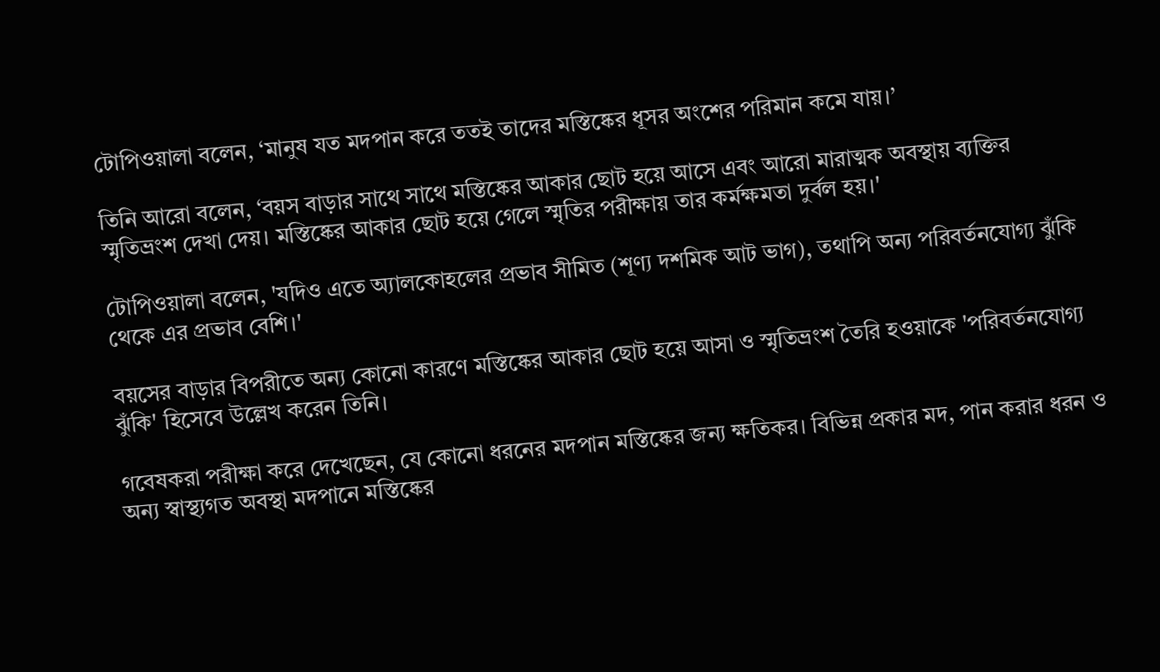টোপিওয়ালা বলেন, ‘মানুষ যত মদপান করে ততই তাদের মস্তিষ্কের ধূসর অংশের পরিমান কমে যায়।’

তিনি আরো বলেন, ‘বয়স বাড়ার সাথে সাথে মস্তিষ্কের আকার ছোট হয়ে আসে এবং আরো মারাত্মক অবস্থায় ব্যক্তির স্মৃতিভ্রংশ দেখা দেয়। মস্তিষ্কের আকার ছোট হয়ে গেলে স্মৃতির পরীক্ষায় তার কর্মক্ষমতা দুর্বল হয়।'

টোপিওয়ালা বলেন, 'যদিও এতে অ্যালকোহলের প্রভাব সীমিত (শূণ্য দশমিক আট ভাগ), তথাপি অন্য পরিবর্তনযোগ্য ঝুঁকি থেকে এর প্রভাব বেশি।'

বয়সের বাড়ার বিপরীতে অন্য কোনো কারণে মস্তিষ্কের আকার ছোট হয়ে আসা ও স্মৃতিভ্রংশ তৈরি হওয়াকে 'পরিবর্তনযোগ্য ঝুঁকি' হিসেবে উল্লেখ করেন তিনি।

গবেষকরা পরীক্ষা করে দেখেছেন, যে কোনো ধরনের মদপান মস্তিষ্কের জন্য ক্ষতিকর। বিভিন্ন প্রকার মদ, পান করার ধরন ও অন্য স্বাস্থ্যগত অবস্থা মদপানে মস্তিষ্কের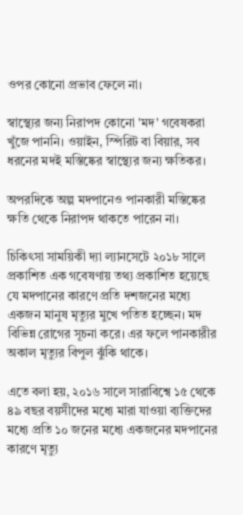ওপর কোনো প্রভাব ফেলে না।

স্বাস্থ্যের জন্য নিরাপদ কোনো 'মদ' গবেষকরা খুঁজে পাননি। ওয়াইন, স্পিরিট বা বিয়ার, সব ধরনের মদই মস্তিষ্কের স্বাস্থ্যের জন্য ক্ষতিকর।

অপরদিকে অল্প মদপানেও পানকারী মস্তিষ্কের ক্ষতি থেকে নিরাপদ থাকতে পারেন না।

চিকিৎসা সাময়িকী দ্যা ল্যানসেটে ২০১৮ সালে প্রকাশিত এক গবেষণায় তথ্য প্রকাশিত হয়েছে যে মদপানের কারণে প্রতি দশজনের মধ্যে একজন মানুষ মৃত্যুর মুখে পতিত হচ্ছেন। মদ বিভিন্ন রোগের সূচনা করে। এর ফলে পানকারীর অকাল মৃত্যুর বিপুল ঝুঁকি থাকে।

এতে বলা হয়, ২০১৬ সালে সারাবিশ্বে ১৫ থেকে ৪৯ বছর বয়সীদের মধ্যে মারা যাওয়া ব্যক্তিদের মধ্যে প্রতি ১০ জনের মধ্যে একজনের মদপানের কারণে মৃত্যু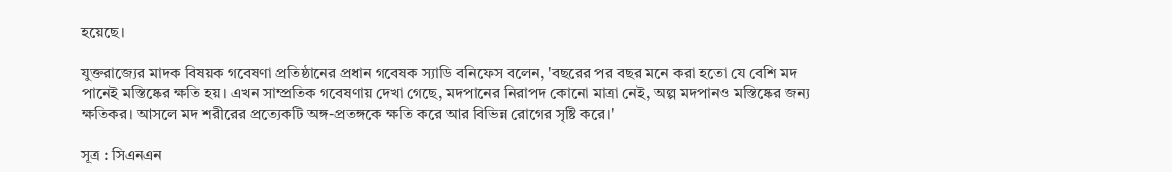হয়েছে।

যুক্তরাজ্যের মাদক বিষয়ক গবেষণা প্রতিষ্ঠানের প্রধান গবেষক স্যাডি বনিফেস বলেন, 'বছরের পর বছর মনে করা হতো যে বেশি মদ পানেই মস্তিষ্কের ক্ষতি হয়। এখন সাম্প্রতিক গবেষণায় দেখা গেছে, মদপানের নিরাপদ কোনো মাত্রা নেই, অল্প মদপানও মস্তিষ্কের জন্য ক্ষতিকর। আসলে মদ শরীরের প্রত্যেকটি অঙ্গ-প্রতঙ্গকে ক্ষতি করে আর বিভিন্ন রোগের সৃষ্টি করে।'

সূত্র : সিএনএন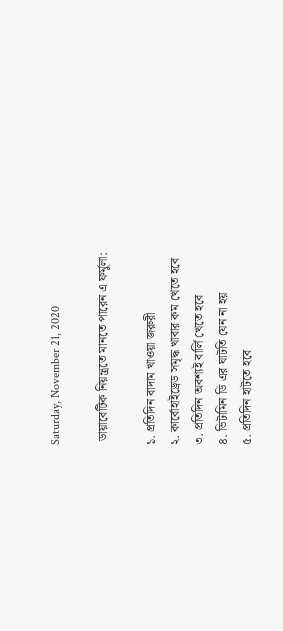Saturday, November 21, 2020

 ডায়াবেটিক নিয়ন্ত্রতে মানতে পারেন এ ফর্মুলা:

১. প্রতিদিন বাদাম খাওয়া জরুরী
২. কার্বোহাইড্রেড সমৃদ্ধ খাবার কম খেতে হবে
৩. প্রতিদিন অবশ্যই বার্লি খেতে হবে
৪. ভিটামিন ডি এর ঘাটতি যেন না হয়
৫. প্রতিদিন হাটতে হবে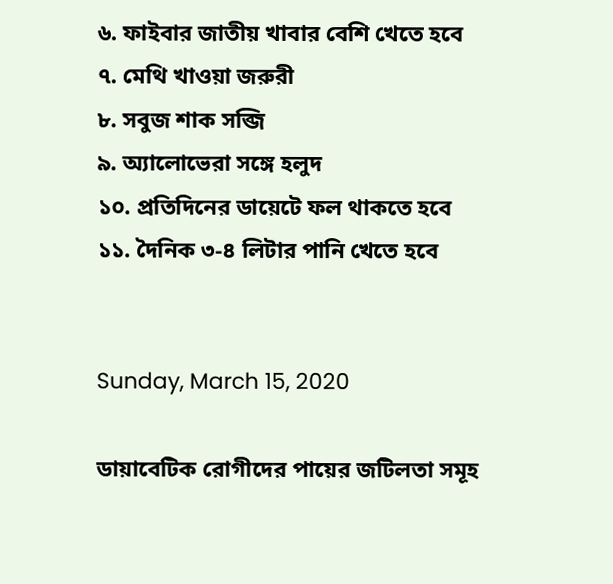৬. ফাইবার জাতীয় খাবার বেশি খেতে হবে
৭. মেথি খাওয়া জরুরী
৮. সবুজ শাক সব্জি
৯. অ্যালোভেরা সঙ্গে হলুদ
১০. প্রতিদিনের ডায়েটে ফল থাকতে হবে
১১. দৈনিক ৩-৪ লিটার পানি খেতে হবে


Sunday, March 15, 2020

ডায়াবেটিক রোগীদের পায়ের জটিলতা সমূহ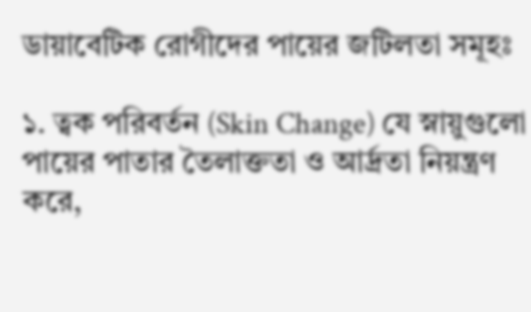ডায়াবেটিক রোগীদের পায়ের জটিলতা সমূহঃ

১. ত্বক পরিবর্তন (Skin Change) যে স্নায়ুগুলো পায়ের পাতার তৈলাক্ততা ও আর্দ্রতা নিয়ন্ত্রণ করে,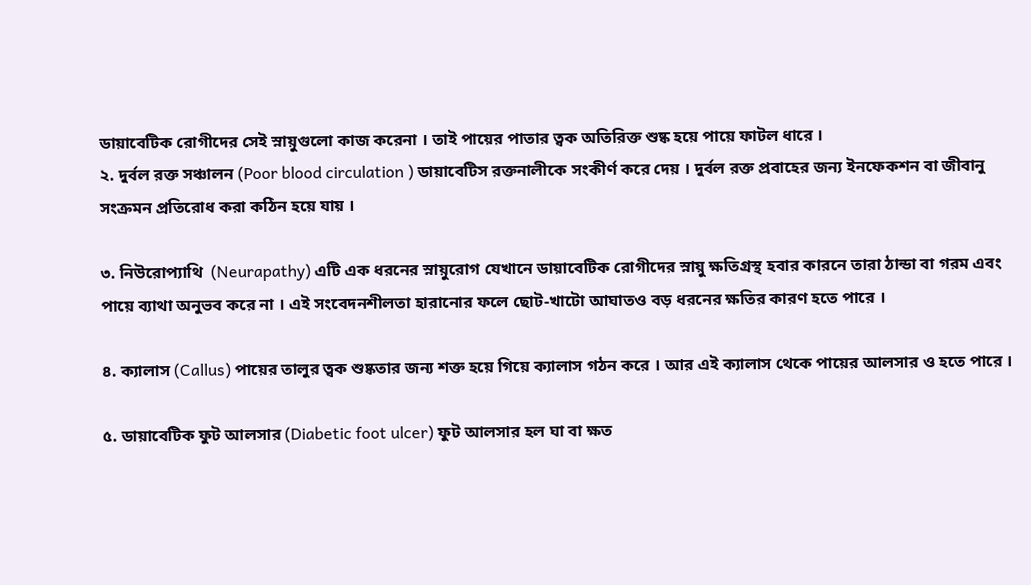ডায়াবেটিক রোগীদের সেই স্নায়ুগুলো কাজ করেনা । তাই পায়ের পাতার ত্বক অতিরিক্ত শুষ্ক হয়ে পায়ে ফাটল ধারে ।
২. দুর্বল রক্ত সঞ্চালন (Poor blood circulation ) ডায়াবেটিস রক্তনালীকে সংকীর্ণ করে দেয় । দুর্বল রক্ত প্রবাহের জন্য ইনফেকশন বা জীবানু সংক্রমন প্রতিরোধ করা কঠিন হয়ে যায় ।

৩. নিউরোপ্যাথি  (Neurapathy) এটি এক ধরনের স্নায়ুরোগ যেখানে ডায়াবেটিক রোগীদের স্নায়ু ক্ষতিগ্রস্থ হবার কারনে তারা ঠান্ডা বা গরম এবং পায়ে ব্যাথা অনুভব করে না । এই সংবেদনশীলতা হারানোর ফলে ছোট-খাটো আঘাতও বড় ধরনের ক্ষতির কারণ হতে পারে ।

৪. ক্যালাস (Callus) পায়ের তালুর ত্বক শুষ্কতার জন্য শক্ত হয়ে গিয়ে ক্যালাস গঠন করে । আর এই ক্যালাস থেকে পায়ের আলসার ও হতে পারে ।

৫. ডায়াবেটিক ফুট আলসার (Diabetic foot ulcer) ফুট আলসার হল ঘা বা ক্ষত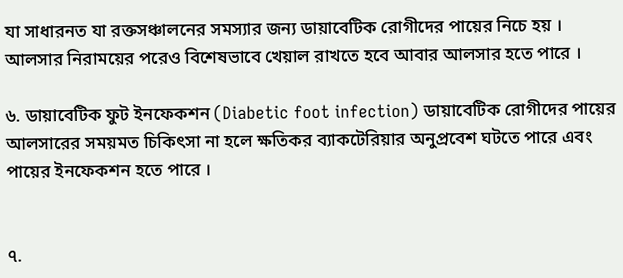যা সাধারনত যা রক্তসঞ্চালনের সমস্যার জন্য ডায়াবেটিক রোগীদের পায়ের নিচে হয় । আলসার নিরাময়ের পরেও বিশেষভাবে খেয়াল রাখতে হবে আবার আলসার হতে পারে ।

৬. ডায়াবেটিক ফুট ইনফেকশন (Diabetic foot infection) ডায়াবেটিক রোগীদের পায়ের আলসারের সময়মত চিকিৎসা না হলে ক্ষতিকর ব্যাকটেরিয়ার অনুপ্রবেশ ঘটতে পারে এবং পায়ের ইনফেকশন হতে পারে ।


৭.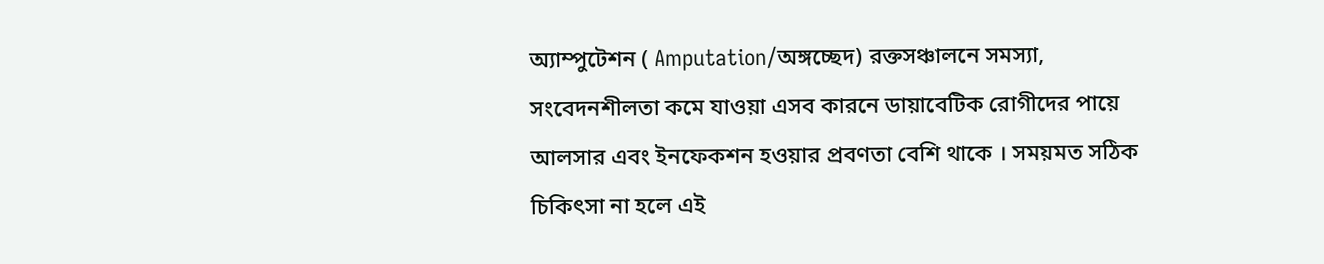অ্যাম্পুটেশন ( Amputation/অঙ্গচ্ছেদ) রক্তসঞ্চালনে সমস্যা, সংবেদনশীলতা কমে যাওয়া এসব কারনে ডায়াবেটিক রোগীদের পায়ে আলসার এবং ইনফেকশন হওয়ার প্রবণতা বেশি থাকে । সময়মত সঠিক চিকিৎসা না হলে এই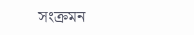সংক্রমন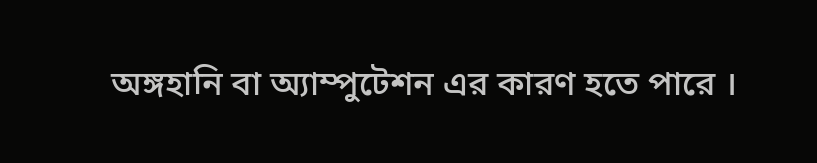অঙ্গহানি বা অ্যাম্পুটেশন এর কারণ হতে পারে ।